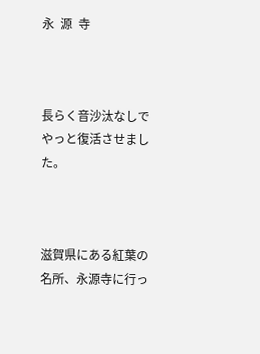永  源  寺



長らく音沙汰なしでやっと復活させました。



滋賀県にある紅葉の名所、永源寺に行っ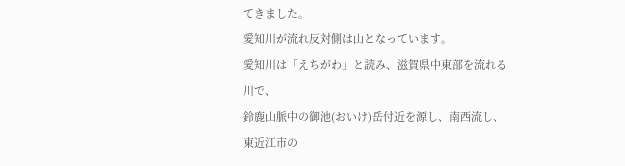てきました。
愛知川が流れ反対側は山となっています。
愛知川は「えちがわ」と読み、滋賀県中東部を流れる川で、
鈴鹿山脈中の御池(おいけ)岳付近を源し、南西流し、東近江市の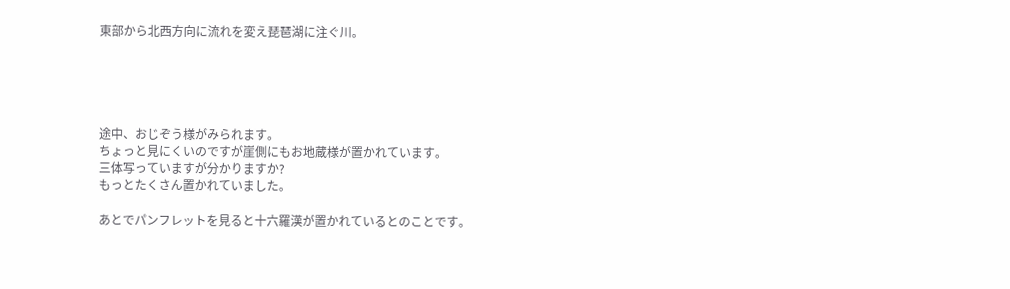東部から北西方向に流れを変え琵琶湖に注ぐ川。





途中、おじぞう様がみられます。
ちょっと見にくいのですが崖側にもお地蔵様が置かれています。
三体写っていますが分かりますか?
もっとたくさん置かれていました。

あとでパンフレットを見ると十六羅漢が置かれているとのことです。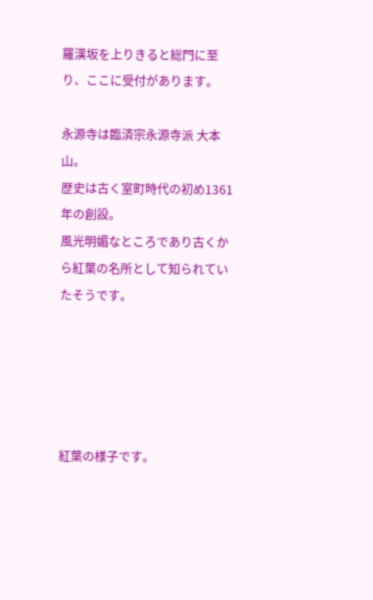羅漢坂を上りきると総門に至り、ここに受付があります。

永源寺は臨済宗永源寺派 大本山。
歴史は古く室町時代の初め1361年の創設。
風光明媚なところであり古くから紅葉の名所として知られていたそうです。





紅葉の様子です。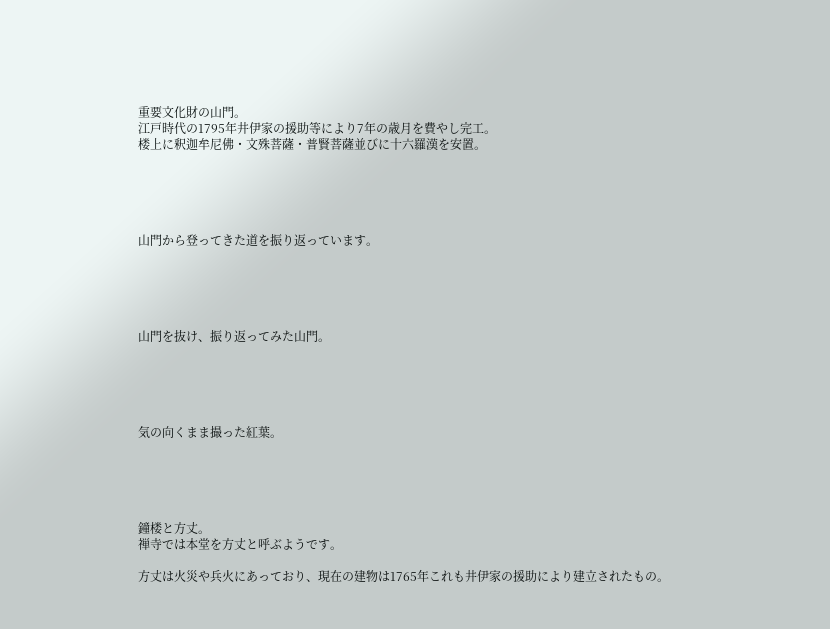重要文化財の山門。
江戸時代の1795年井伊家の援助等により7年の歳月を費やし完工。
楼上に釈迦牟尼佛・文殊菩薩・普賢菩薩並びに十六羅漢を安置。





山門から登ってきた道を振り返っています。





山門を抜け、振り返ってみた山門。





気の向くまま撮った紅葉。





鐘楼と方丈。
禅寺では本堂を方丈と呼ぶようです。

方丈は火災や兵火にあっており、現在の建物は1765年これも井伊家の援助により建立されたもの。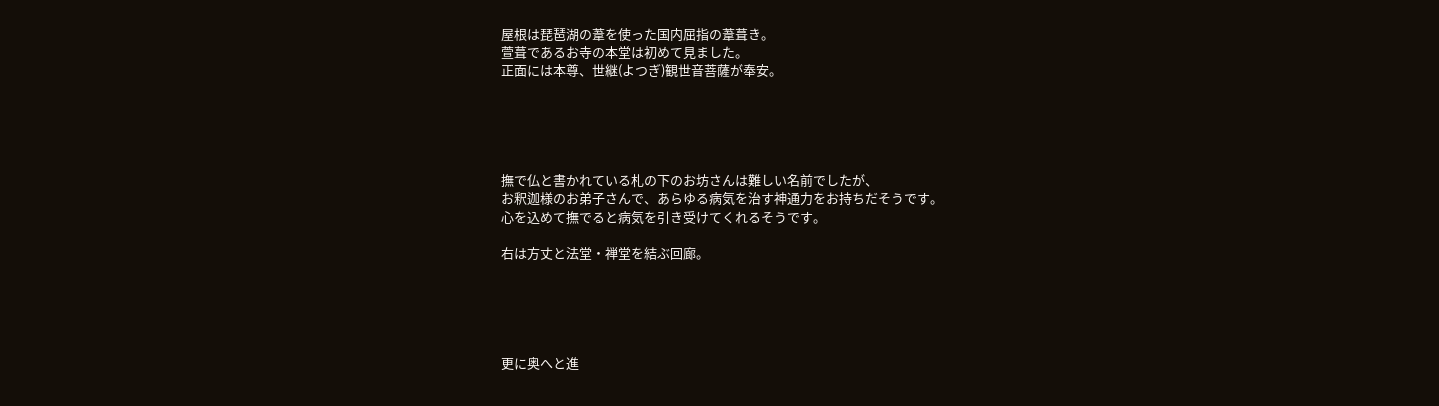屋根は琵琶湖の葦を使った国内屈指の葦葺き。
萱葺であるお寺の本堂は初めて見ました。
正面には本尊、世継(よつぎ)観世音菩薩が奉安。





撫で仏と書かれている札の下のお坊さんは難しい名前でしたが、
お釈迦様のお弟子さんで、あらゆる病気を治す神通力をお持ちだそうです。
心を込めて撫でると病気を引き受けてくれるそうです。

右は方丈と法堂・禅堂を結ぶ回廊。





更に奥へと進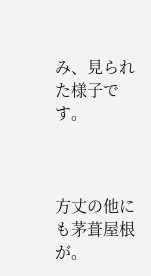み、見られた様子です。



方丈の他にも茅葺屋根が。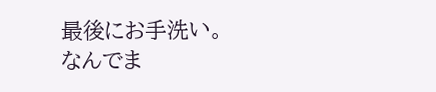最後にお手洗い。
なんでま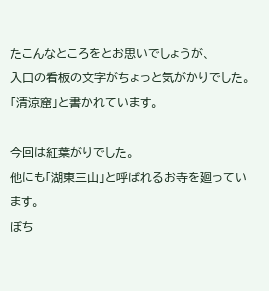たこんなところをとお思いでしょうが、
入口の看板の文字がちょっと気がかりでした。
「清涼窟」と書かれています。

今回は紅葉がりでした。
他にも「湖東三山」と呼ばれるお寺を廻っています。
ぼち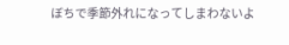ぼちで季節外れになってしまわないよ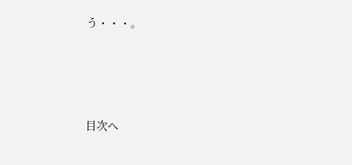う・・・。





目次へ